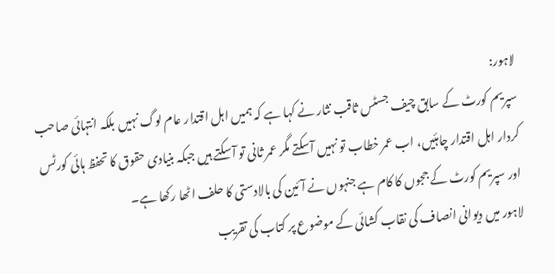لاہور:
سپریم کورٹ کے سابق چیف جسٹس ثاقب نثار نے کہا ہے کہ ہمیں اہل اقتدار عام لوگ نہیں بلکہ انتہائی صاحب کردار اہل اقتدار چاہئیں، اب عمر خطاب تو نہیں آسکتے مگر عمر ثانی تو آسکتے ہیں جبکہ بنیادی حقوق کا تحفظ ہائی کورٹس اور سپریم کورٹ کے ججوں کا کام ہے جنہوں نے آئین کی بالادستی کا حلف اٹھا رکھا ہے۔
لاہور میں دیوانی انصاف کی نقاب کشائی کے موضوع پر کتاب کی تقریب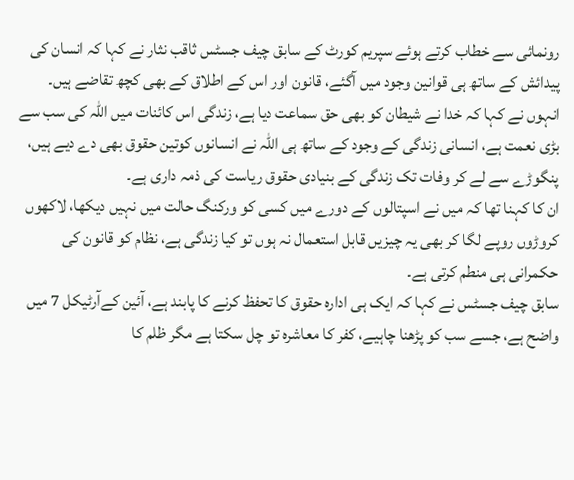رونمائی سے خطاب کرتے ہوئے سپریم کورٹ کے سابق چیف جسٹس ثاقب نثار نے کہا کہ انسان کی پیدائش کے ساتھ ہی قوانین وجود میں آگئے، قانون اور اس کے اطلاق کے بھی کچھ تقاضے ہیں۔
انہوں نے کہا کہ خدا نے شیطان کو بھی حق سماعت دیا ہے، زندگی اس کائنات میں اللہ کی سب سے بڑی نعمت ہے، انسانی زندگی کے وجود کے ساتھ ہی اللہ نے انسانوں کوتین حقوق بھی دے دیے ہیں، پنگوڑے سے لے کر وفات تک زندگی کے بنیادی حقوق ریاست کی ذمہ داری ہے۔
ان کا کہنا تھا کہ میں نے اسپتالوں کے دورے میں کسی کو ورکنگ حالت میں نہیں دیکھا، لاکھوں کروڑوں روپے لگا کر بھی یہ چیزیں قابل استعمال نہ ہوں تو کیا زندگی ہے، نظام کو قانون کی حکمرانی ہی منطم کرتی ہے۔
سابق چیف جسٹس نے کہا کہ ایک ہی ادارہ حقوق کا تحفظ کرنے کا پابند ہے، آئین کےآرٹیکل 7 میں واضح ہے، جسے سب کو پڑھنا چاہیے، کفر کا معاشرہ تو چل سکتا ہے مگر ظلم کا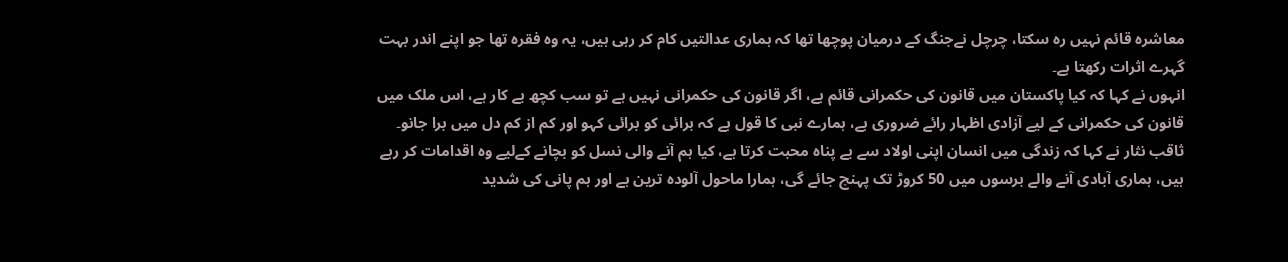معاشرہ قائم نہیں رہ سکتا، چرچل نےجنگ کے درمیان پوچھا تھا کہ ہماری عدالتیں کام کر رہی ہیں، یہ وہ فقرہ تھا جو اپنے اندر بہت گہرے اثرات رکھتا ہے۔
انہوں نے کہا کہ کیا پاکستان میں قانون کی حکمرانی قائم ہے، اگر قانون کی حکمرانی نہیں ہے تو سب کچھ بے کار ہے، اس ملک میں قانون کی حکمرانی کے لیے آزادی اظہار رائے ضروری ہے، ہمارے نبی کا قول ہے کہ برائی کو برائی کہو اور کم از کم دل میں برا جانو۔
ثاقب نثار نے کہا کہ زندگی میں انسان اپنی اولاد سے بے پناہ محبت کرتا ہے، کیا ہم آنے والی نسل کو بچانے کےلیے وہ اقدامات کر رہے ہیں، ہماری آبادی آنے والے برسوں میں 50 کروڑ تک پہنچ جائے گی، ہمارا ماحول آلودہ ترین ہے اور ہم پانی کی شدید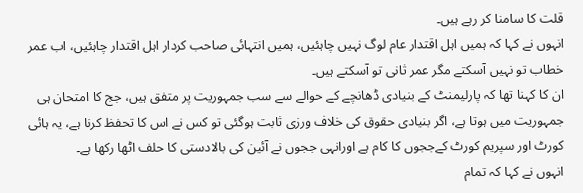قلت کا سامنا کر رہے ہیں۔
انہوں نے کہا کہ ہمیں اہل اقتدار عام لوگ نہیں چاہئیں، ہمیں انتہائی صاحب کردار اہل اقتدار چاہئیں، اب عمر خطاب تو نہیں آسکتے مگر عمر ثانی تو آسکتے ہیں۔
ان کا کہنا تھا کہ پارلیمنٹ کے بنیادی ڈھانچے کے حوالے سے سب جمہوریت پر متفق ہیں، جج کا امتحان ہی جمہوریت میں ہوتا ہے، اگر بنیادی حقوق کی خلاف ورزی ثابت ہوگئی تو کس نے اس کا تحفظ کرنا ہے، یہ ہائی کورٹ اور سپریم کورٹ کےججوں کا کام ہے اورانہی ججوں نے آئین کی بالادستی کا حلف اٹھا رکھا ہے۔
انہوں نے کہا کہ تمام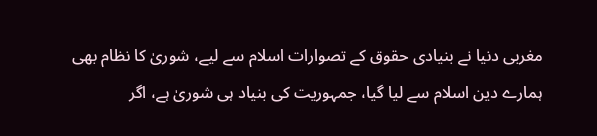مغربی دنیا نے بنیادی حقوق کے تصوارات اسلام سے لیے، شوریٰ کا نظام بھی ہمارے دین اسلام سے لیا گیا، جمہوریت کی بنیاد ہی شوریٰ ہے، اگر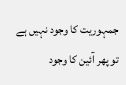جمہوریت کا وجود نہیں ہے تو پھر آئین کا وجود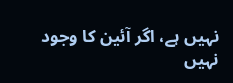نہیں ہے، اگر آئین کا وجود نہیں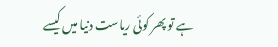ہے تو پھر کوئی ریاست دنیا میں کیسے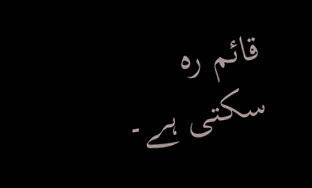قائم رہ سکتی ہے۔